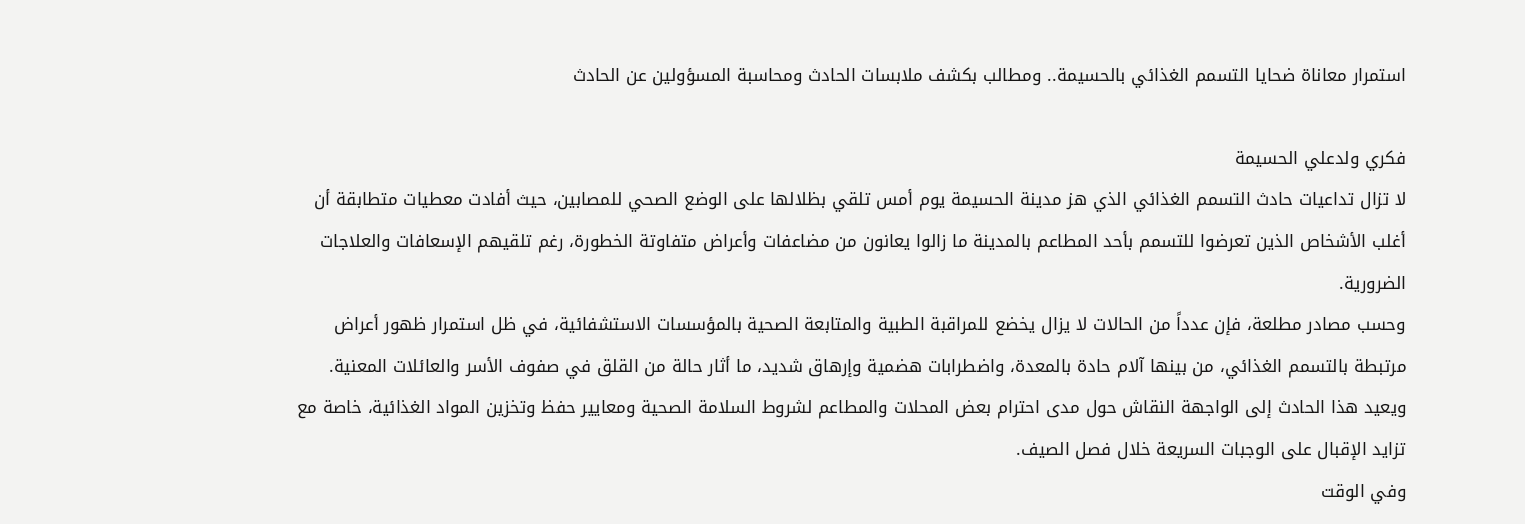استمرار معاناة ضحايا التسمم الغذائي بالحسيمة.. ومطالب بكشف ملابسات الحادث ومحاسبة المسؤولين عن الحادث

فكري ولدعلي الحسيمة
لا تزال تداعيات حادث التسمم الغذائي الذي هز مدينة الحسيمة يوم أمس تلقي بظلالها على الوضع الصحي للمصابين، حيث أفادت معطيات متطابقة أن أغلب الأشخاص الذين تعرضوا للتسمم بأحد المطاعم بالمدينة ما زالوا يعانون من مضاعفات وأعراض متفاوتة الخطورة، رغم تلقيهم الإسعافات والعلاجات الضرورية.
وحسب مصادر مطلعة، فإن عدداً من الحالات لا يزال يخضع للمراقبة الطبية والمتابعة الصحية بالمؤسسات الاستشفائية، في ظل استمرار ظهور أعراض مرتبطة بالتسمم الغذائي، من بينها آلام حادة بالمعدة، واضطرابات هضمية وإرهاق شديد، ما أثار حالة من القلق في صفوف الأسر والعائلات المعنية.
ويعيد هذا الحادث إلى الواجهة النقاش حول مدى احترام بعض المحلات والمطاعم لشروط السلامة الصحية ومعايير حفظ وتخزين المواد الغذائية، خاصة مع تزايد الإقبال على الوجبات السريعة خلال فصل الصيف.
وفي الوقت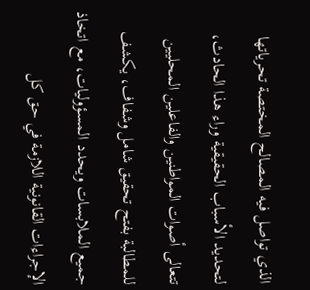الذي تواصل فيه المصالح المختصة تحرياتها لتحديد الأسباب الحقيقية وراء هذا الحادث، تتعالى أصوات المواطنين والفاعلين المحليين للمطالبة بفتح تحقيق شامل وشفاف، يكشف جميع الملابسات ويحدد المسؤوليات، مع اتخاذ الإجراءات القانونية اللازمة في حق كل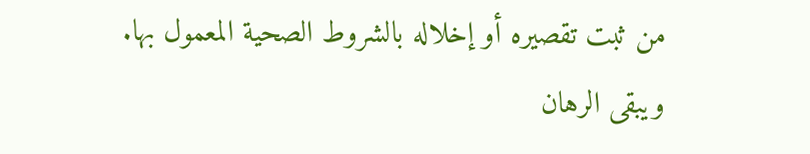من ثبت تقصيره أو إخلاله بالشروط الصحية المعمول بها.
ويبقى الرهان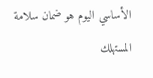الأساسي اليوم هو ضمان سلامة المستهلك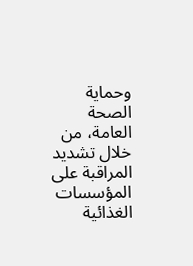وحماية الصحة العامة، من خلال تشديد المراقبة على المؤسسات الغذائية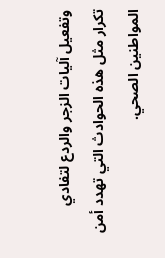وتفعيل آليات الزجر والردع لتفادي تكرار مثل هذه الحوادث التي تهدد أمن المواطنين الصحي.